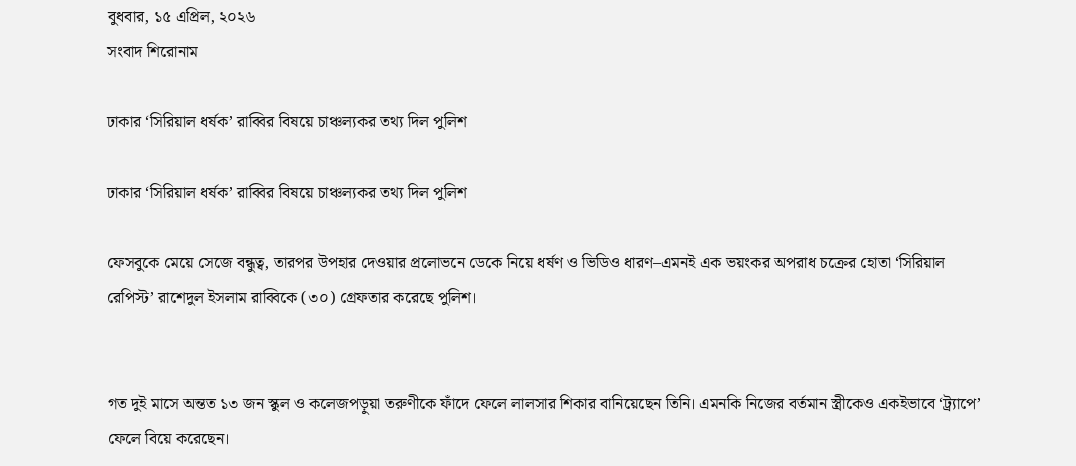বুধবার, ১৫ এপ্রিল, ২০২৬
সংবাদ শিরোনাম

ঢাকার ‘সিরিয়াল ধর্ষক’ রাব্বির বিষয়ে চাঞ্চল্যকর তথ্য দিল পুলিশ

ঢাকার ‘সিরিয়াল ধর্ষক’ রাব্বির বিষয়ে চাঞ্চল্যকর তথ্য দিল পুলিশ

ফেসবুকে মেয়ে সেজে বন্ধুত্ব, তারপর উপহার দেওয়ার প্রলোভনে ডেকে নিয়ে ধর্ষণ ও ভিডিও ধারণ–এমনই এক ভয়ংকর অপরাধ চক্রের হোতা ‘সিরিয়াল রেপিস্ট’ রাশেদুল ইসলাম রাব্বিকে (৩০) গ্রেফতার করেছে পুলিশ।


গত দুই মাসে অন্তত ১৩ জন স্কুল ও কলেজপড়ুয়া তরুণীকে ফাঁদে ফেলে লালসার শিকার বানিয়েছেন তিনি। এমনকি নিজের বর্তমান স্ত্রীকেও একইভাবে ‘ট্র্যাপে’ ফেলে বিয়ে করেছেন।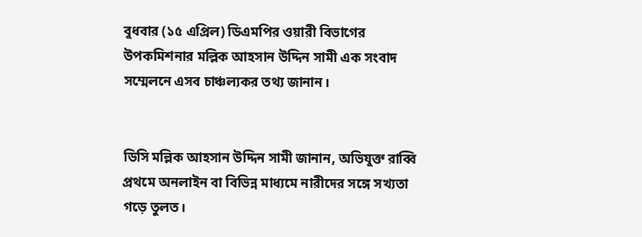বুধবার (১৫ এপ্রিল) ডিএমপির ওয়ারী বিভাগের উপকমিশনার মল্লিক আহসান উদ্দিন সামী এক সংবাদ সম্মেলনে এসব চাঞ্চল্যকর তথ্য জানান।


ডিসি মল্লিক আহসান উদ্দিন সামী জানান, অভিযুক্ত রাব্বি প্রথমে অনলাইন বা বিভিন্ন মাধ্যমে নারীদের সঙ্গে সখ্যতা গড়ে তুলত।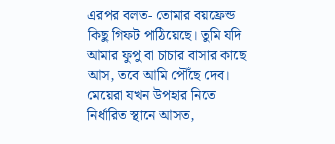এরপর বলত- তোমার বয়ফ্রেন্ড কিছু গিফট পাঠিয়েছে। তুমি যদি আমার ফুপু বা চাচার বাসার কাছে আস, তবে আমি পৌঁছে দেব। মেয়েরা যখন উপহার নিতে নির্ধারিত স্থানে আসত,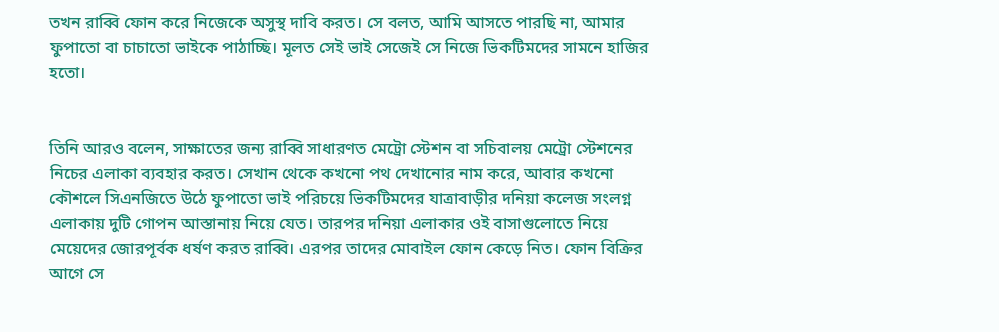তখন রাব্বি ফোন করে নিজেকে অসুস্থ দাবি করত। সে বলত, আমি আসতে পারছি না, আমার ফুপাতো বা চাচাতো ভাইকে পাঠাচ্ছি। মূলত সেই ভাই সেজেই সে নিজে ভিকটিমদের সামনে হাজির হতো।


তিনি আরও বলেন, সাক্ষাতের জন্য রাব্বি সাধারণত মেট্রো স্টেশন বা সচিবালয় মেট্রো স্টেশনের নিচের এলাকা ব্যবহার করত। সেখান থেকে কখনো পথ দেখানোর নাম করে, আবার কখনো কৌশলে সিএনজিতে উঠে ফুপাতো ভাই পরিচয়ে ভিকটিমদের যাত্রাবাড়ীর দনিয়া কলেজ সংলগ্ন এলাকায় দুটি গোপন আস্তানায় নিয়ে যেত। তারপর দনিয়া এলাকার ওই বাসাগুলোতে নিয়ে মেয়েদের জোরপূর্বক ধর্ষণ করত রাব্বি। এরপর তাদের মোবাইল ফোন কেড়ে নিত। ফোন বিক্রির আগে সে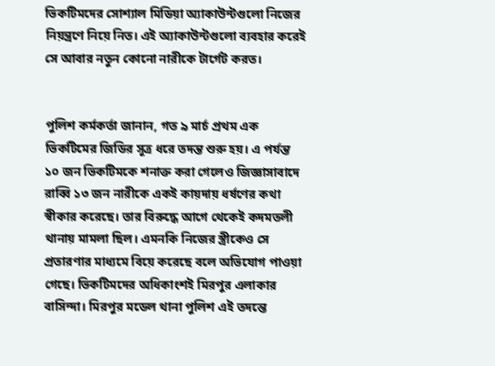ভিকটিমদের সোশ্যাল মিডিয়া অ্যাকাউন্টগুলো নিজের নিয়ন্ত্রণে নিয়ে নিত। এই অ্যাকাউন্টগুলো ব্যবহার করেই সে আবার নতুন কোনো নারীকে টার্গেট করত।


পুলিশ কর্মকর্তা জানান, গত ৯ মার্চ প্রথম এক ভিকটিমের জিডির সূত্র ধরে তদন্ত শুরু হয়। এ পর্যন্ত ১০ জন ভিকটিমকে শনাক্ত করা গেলেও জিজ্ঞাসাবাদে রাব্বি ১৩ জন নারীকে একই কায়দায় ধর্ষণের কথা স্বীকার করেছে। তার বিরুদ্ধে আগে থেকেই কদমতলী থানায় মামলা ছিল। এমনকি নিজের স্ত্রীকেও সে প্রতারণার মাধ্যমে বিয়ে করেছে বলে অভিযোগ পাওয়া গেছে। ভিকটিমদের অধিকাংশই মিরপুর এলাকার বাসিন্দা। মিরপুর মডেল থানা পুলিশ এই তদন্তে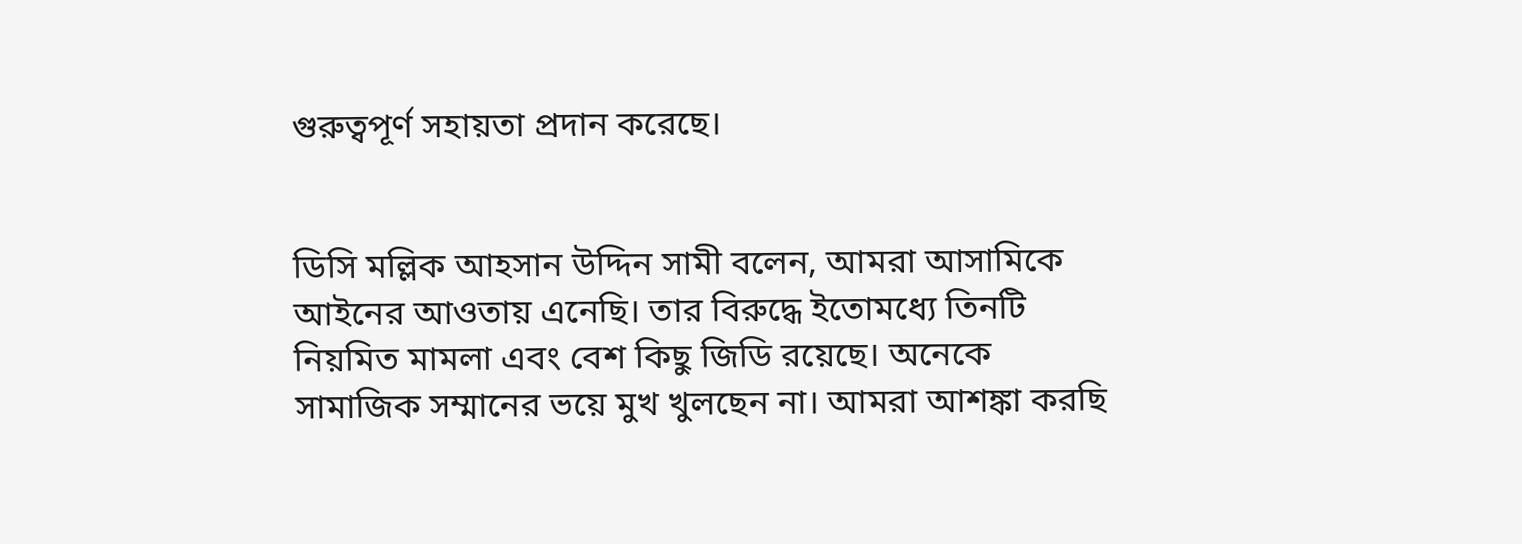গুরুত্বপূর্ণ সহায়তা প্রদান করেছে।


ডিসি মল্লিক আহসান উদ্দিন সামী বলেন, আমরা আসামিকে আইনের আওতায় এনেছি। তার বিরুদ্ধে ইতোমধ্যে তিনটি নিয়মিত মামলা এবং বেশ কিছু জিডি রয়েছে। অনেকে সামাজিক সম্মানের ভয়ে মুখ খুলছেন না। আমরা আশঙ্কা করছি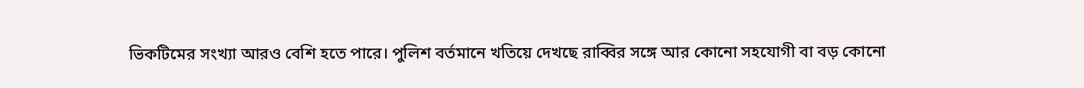ভিকটিমের সংখ্যা আরও বেশি হতে পারে। পুলিশ বর্তমানে খতিয়ে দেখছে রাব্বির সঙ্গে আর কোনো সহযোগী বা বড় কোনো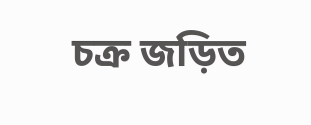চক্র জড়িত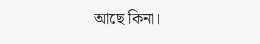আছে কিনা।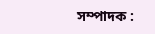সম্পাদক :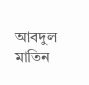আবদুল মাতিন